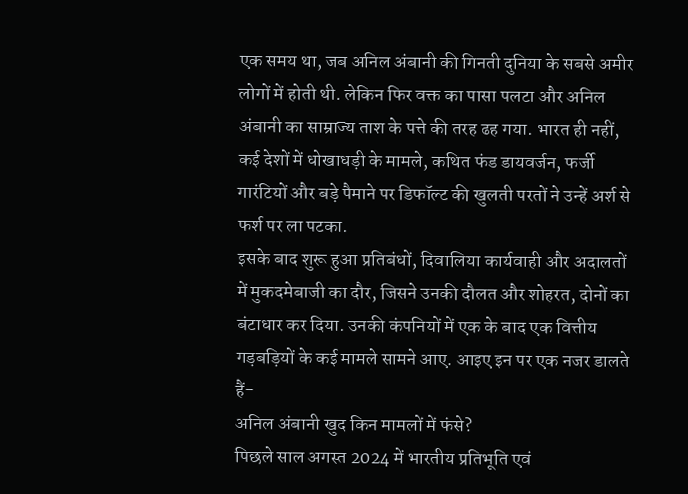एक समय था, जब अनिल अंबानी की गिनती दुनिया के सबसे अमीर लोगों में होती थी. लेकिन फिर वक्त का पासा पलटा और अनिल अंबानी का साम्राज्य ताश के पत्ते की तरह ढह गया. भारत ही नहीं, कई देशों में धोखाधड़ी के मामले, कथित फंड डायवर्जन, फर्जी गारंटियों और बड़े पैमाने पर डिफॉल्ट की खुलती परतों ने उन्हें अर्श से फर्श पर ला पटका.
इसके बाद शुरू हुआ प्रतिबंधों, दिवालिया कार्यवाही और अदालतों में मुकदमेबाजी का दौर, जिसने उनकी दौलत और शोहरत, दोनों का बंटाधार कर दिया. उनकी कंपनियों में एक के बाद एक वित्तीय गड़बड़ियों के कई मामले सामने आए. आइए इन पर एक नजर डालते हैं-
अनिल अंबानी खुद किन मामलों में फंसे?
पिछले साल अगस्त 2024 में भारतीय प्रतिभूति एवं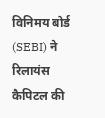विनिमय बोर्ड (SEBI) ने रिलायंस कैपिटल की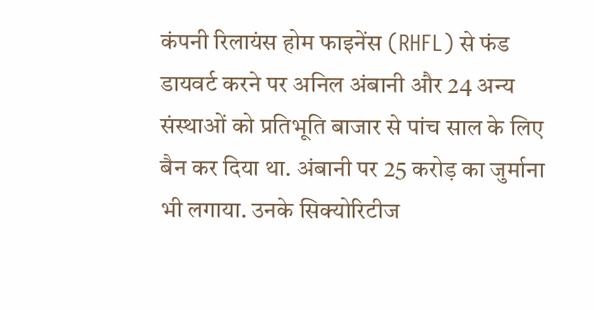कंपनी रिलायंस होम फाइनेंस (RHFL) से फंड डायवर्ट करने पर अनिल अंबानी और 24 अन्य संस्थाओं को प्रतिभूति बाजार से पांच साल के लिए बैन कर दिया था. अंबानी पर 25 करोड़ का जुर्माना भी लगाया. उनके सिक्योरिटीज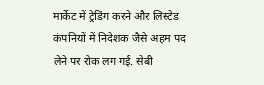मार्केट में ट्रेडिंग करने और लिस्टेड कंपनियों में निदेशक जैसे अहम पद लेने पर रोक लग गई. सेबी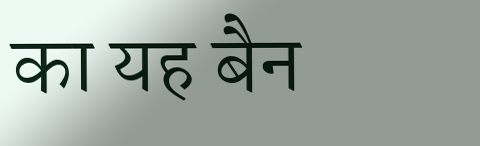का यह बैन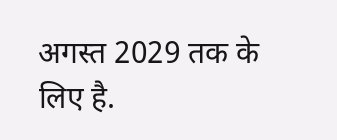अगस्त 2029 तक के लिए है.